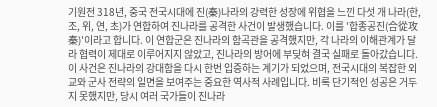기원전 318년, 중국 전국시대에 진(秦)나라의 강력한 성장에 위협을 느낀 다섯 개 나라(한, 조, 위, 연, 초)가 연합하여 진나라를 공격한 사건이 발생했습니다. 이를 '합종공진(合從攻秦)'이라고 합니다. 이 연합군은 진나라의 함곡관을 공격했지만, 각 나라의 이해관계가 달라 협력이 제대로 이루어지지 않았고, 진나라의 방어에 부딪혀 결국 실패로 돌아갔습니다. 이 사건은 진나라의 강대함을 다시 한번 입증하는 계기가 되었으며, 전국시대의 복잡한 외교와 군사 전략의 일면을 보여주는 중요한 역사적 사례입니다. 비록 단기적인 성공은 거두지 못했지만, 당시 여러 국가들이 진나라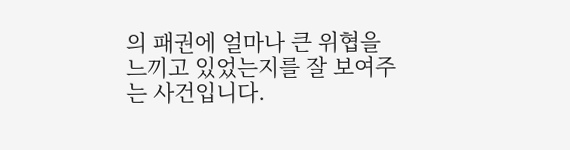의 패권에 얼마나 큰 위협을 느끼고 있었는지를 잘 보여주는 사건입니다.